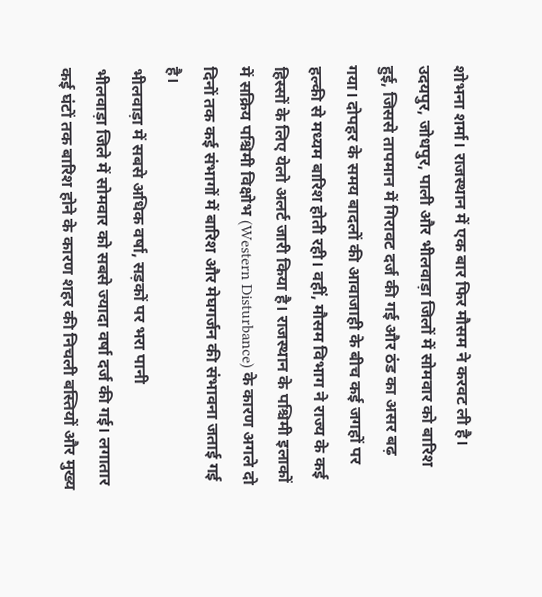शोभना शर्मा। राजस्थान में एक बार फिर मौसम ने करवट ली है। उदयपुर, जोधपुर, पाली और भीलवाड़ा जिलों में सोमवार को बारिश हुई, जिससे तापमान में गिरावट दर्ज की गई और ठंड का असर बढ़ गया। दोपहर के समय बादलों की आवाजाही के बीच कई जगहों पर हल्की से मध्यम बारिश होती रही। वहीं, मौसम विभाग ने राज्य के कई हिस्सों के लिए येलो अलर्ट जारी किया है। राजस्थान के पश्चिमी इलाकों में सक्रिय पश्चिमी विक्षोभ (Western Disturbance) के कारण अगले दो दिनों तक कई संभागों में बारिश और मेघगर्जन की संभावना जताई गई है।
भीलवाड़ा में सबसे अधिक वर्षा, सड़कों पर भरा पानी
भीलवाड़ा जिले में सोमवार को सबसे ज्यादा वर्षा दर्ज की गई। लगातार कई घंटों तक बारिश होने के कारण शहर की निचली बस्तियों और मुख्य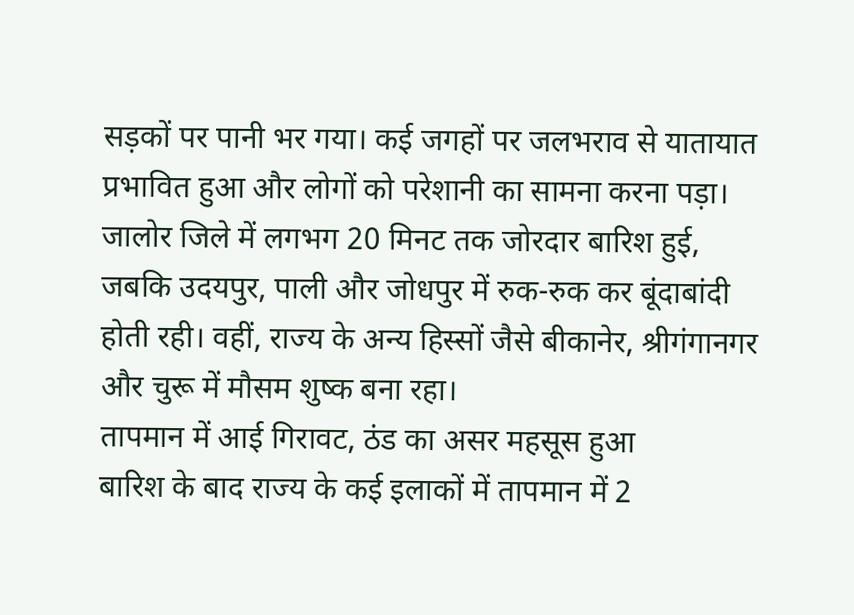सड़कों पर पानी भर गया। कई जगहों पर जलभराव से यातायात प्रभावित हुआ और लोगों को परेशानी का सामना करना पड़ा। जालोर जिले में लगभग 20 मिनट तक जोरदार बारिश हुई, जबकि उदयपुर, पाली और जोधपुर में रुक-रुक कर बूंदाबांदी होती रही। वहीं, राज्य के अन्य हिस्सों जैसे बीकानेर, श्रीगंगानगर और चुरू में मौसम शुष्क बना रहा।
तापमान में आई गिरावट, ठंड का असर महसूस हुआ
बारिश के बाद राज्य के कई इलाकों में तापमान में 2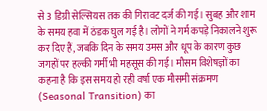से 3 डिग्री सेल्सियस तक की गिरावट दर्ज की गई। सुबह और शाम के समय हवा में ठंडक घुल गई है। लोगों ने गर्म कपड़े निकालने शुरू कर दिए हैं, जबकि दिन के समय उमस और धूप के कारण कुछ जगहों पर हल्की गर्मी भी महसूस की गई। मौसम विशेषज्ञों का कहना है कि इस समय हो रही वर्षा एक मौसमी संक्रमण (Seasonal Transition) का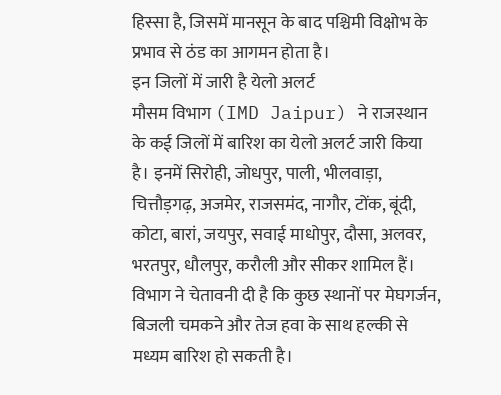हिस्सा है, जिसमें मानसून के बाद पश्चिमी विक्षोभ के प्रभाव से ठंड का आगमन होता है।
इन जिलों में जारी है येलो अलर्ट
मौसम विभाग (IMD Jaipur) ने राजस्थान के कई जिलों में बारिश का येलो अलर्ट जारी किया है। इनमें सिरोही, जोधपुर, पाली, भीलवाड़ा, चित्तौड़गढ़, अजमेर, राजसमंद, नागौर, टोंक, बूंदी, कोटा, बारां, जयपुर, सवाई माधोपुर, दौसा, अलवर, भरतपुर, धौलपुर, करौली और सीकर शामिल हैं। विभाग ने चेतावनी दी है कि कुछ स्थानों पर मेघगर्जन, बिजली चमकने और तेज हवा के साथ हल्की से मध्यम बारिश हो सकती है।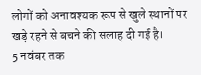लोगों को अनावश्यक रूप से खुले स्थानों पर खड़े रहने से बचने की सलाह दी गई है।
5 नवंबर तक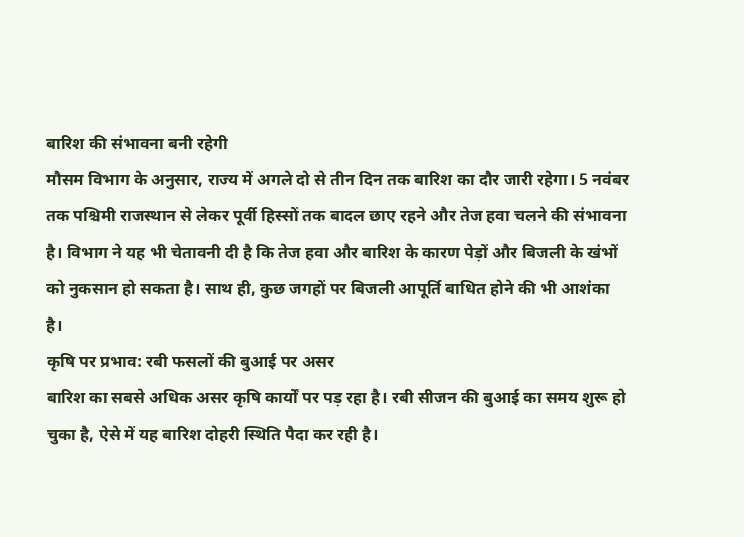बारिश की संभावना बनी रहेगी
मौसम विभाग के अनुसार, राज्य में अगले दो से तीन दिन तक बारिश का दौर जारी रहेगा। 5 नवंबर तक पश्चिमी राजस्थान से लेकर पूर्वी हिस्सों तक बादल छाए रहने और तेज हवा चलने की संभावना है। विभाग ने यह भी चेतावनी दी है कि तेज हवा और बारिश के कारण पेड़ों और बिजली के खंभों को नुकसान हो सकता है। साथ ही, कुछ जगहों पर बिजली आपूर्ति बाधित होने की भी आशंका है।
कृषि पर प्रभाव: रबी फसलों की बुआई पर असर
बारिश का सबसे अधिक असर कृषि कार्यों पर पड़ रहा है। रबी सीजन की बुआई का समय शुरू हो चुका है, ऐसे में यह बारिश दोहरी स्थिति पैदा कर रही है।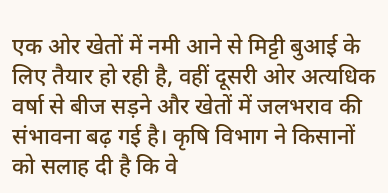एक ओर खेतों में नमी आने से मिट्टी बुआई के लिए तैयार हो रही है, वहीं दूसरी ओर अत्यधिक वर्षा से बीज सड़ने और खेतों में जलभराव की संभावना बढ़ गई है। कृषि विभाग ने किसानों को सलाह दी है कि वे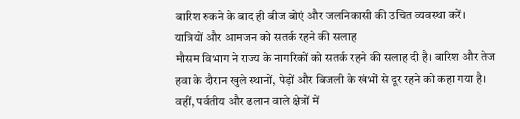बारिश रुकने के बाद ही बीज बोएं और जलनिकासी की उचित व्यवस्था करें।
यात्रियों और आमजन को सतर्क रहने की सलाह
मौसम विभाग ने राज्य के नागरिकों को सतर्क रहने की सलाह दी है। बारिश और तेज हवा के दौरान खुले स्थानों, पेड़ों और बिजली के खंभों से दूर रहने को कहा गया है। वहीं, पर्वतीय और ढलान वाले क्षेत्रों में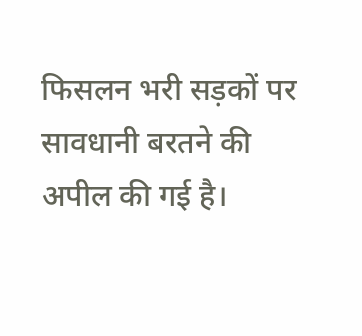फिसलन भरी सड़कों पर सावधानी बरतने की अपील की गई है।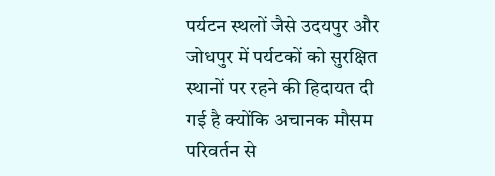पर्यटन स्थलों जैसे उदयपुर और जोधपुर में पर्यटकों को सुरक्षित स्थानों पर रहने की हिदायत दी गई है क्योंकि अचानक मौसम परिवर्तन से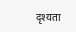दृश्यता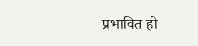प्रभावित हो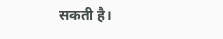सकती है।